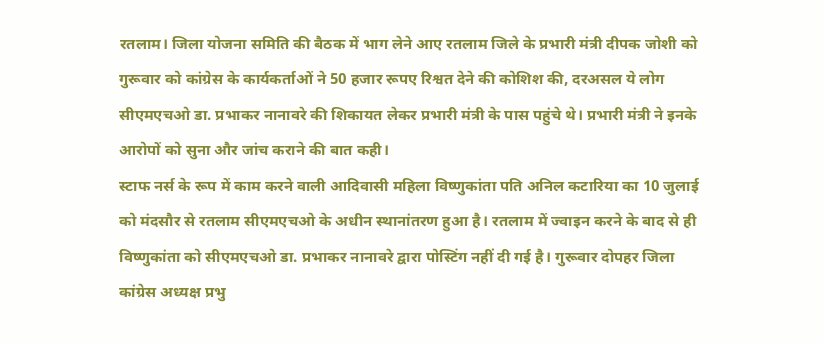रतलाम। जिला योजना समिति की बैठक में भाग लेने आए रतलाम जिले के प्रभारी मंत्री दीपक जोशी को गुरूवार को कांग्रेस के कार्यकर्ताओं ने 50 हजार रूपए रिश्वत देने की कोशिश की, दरअसल ये लोग सीएमएचओ डा. प्रभाकर नानावरे की शिकायत लेकर प्रभारी मंत्री के पास पहुंचे थे। प्रभारी मंत्री ने इनके आरोपों को सुना और जांच कराने की बात कही।
स्टाफ नर्स के रूप में काम करने वाली आदिवासी महिला विष्णुकांता पति अनिल कटारिया का 10 जुलाई को मंदसौर से रतलाम सीएमएचओ के अधीन स्थानांतरण हुआ है। रतलाम में ज्वाइन करने के बाद से ही विष्णुकांता को सीएमएचओ डा. प्रभाकर नानावरे द्वारा पोस्टिंग नहीं दी गई है। गुरूवार दोपहर जिला कांग्रेस अध्यक्ष प्रभु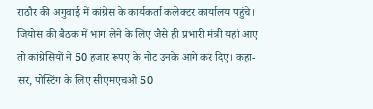राठौर की अगुवाई में कांग्रेस के कार्यकर्ता कलेक्टर कार्यालय पहुंचे। जियोस की बैठक में भाग लेने के लिए जैसे ही प्रभारी मंत्री यहां आए तो कांग्रेसियों ने 50 हजार रूपए के नोट उनके आगे कर दिए। कहा- सर, पोस्टिंग के लिए सीएमएचओ 50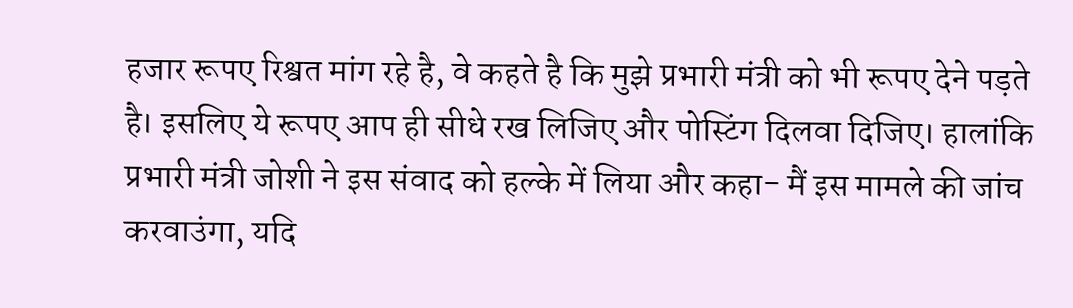हजार रूपए रिश्वत मांग रहे है, वे कहते है कि मुझे प्रभारी मंत्री को भी रूपए देने पड़ते है। इसलिए ये रूपए आप ही सीधे रख लिजिए और पोस्टिंग दिलवा दिजिए। हालांकि प्रभारी मंत्री जोशी ने इस संवाद को हल्के में लिया और कहा- मैं इस मामले की जांच करवाउंगा, यदि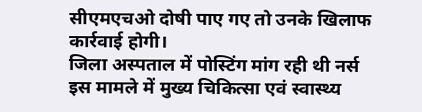सीएमएचओ दोषी पाए गए तो उनके खिलाफ कार्रवाई होगी।
जिला अस्पताल में पोस्टिंग मांग रही थी नर्स
इस मामले में मुख्य चिकित्सा एवं स्वास्थ्य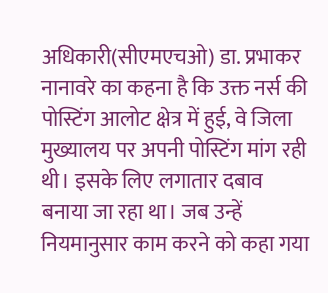अधिकारी(सीएमएचओ) डा. प्रभाकर नानावरे का कहना है कि उक्त नर्स की पोस्टिंग आलोट क्षेत्र में हुई, वे जिला मुख्यालय पर अपनी पोस्टिंग मांग रही थी। इसके लिए लगातार दबाव बनाया जा रहा था। जब उन्हें नियमानुसार काम करने को कहा गया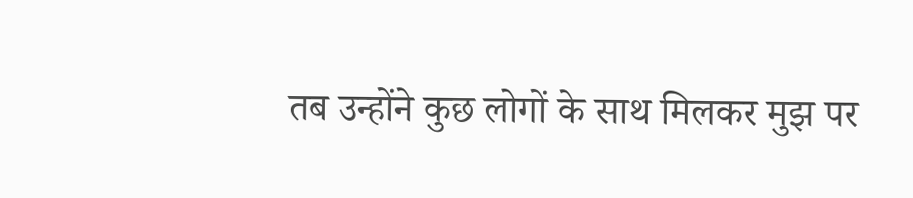तब उन्होंने कुछ लोगों के साथ मिलकर मुझ पर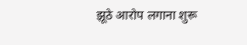झूठे आरोप लगाना शुरू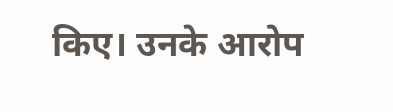किए। उनके आरोप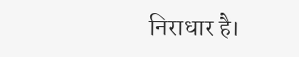निराधार है।